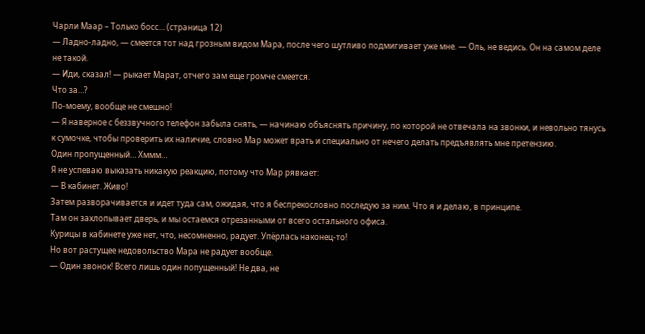Чарли Маар – Только босс… (страница 12)
— Ладно-ладно, — смеется тот над грозным видом Мара, после чего шутливо подмигивает уже мне. — Оль, не ведись. Он на самом деле не такой.
— Иди, сказал! — рыкает Марат, отчего зам еще громче смеется.
Что за…?
По-моему, вообще не смешно!
— Я наверное с беззвучного телефон забыла снять, — начинаю объяснять причину, по которой не отвечала на звонки, и невольно тянусь к сумочке, чтобы проверить их наличие, словно Мар может врать и специально от нечего делать предъявлять мне претензию.
Один пропущенный… Хммм…
Я не успеваю выказать никакую реакцию, потому что Мар рявкает:
— В кабинет. Живо!
Затем разворачивается и идет туда сам, ожидая, что я беспрекословно последую за ним. Что я и делаю, в принципе.
Там он захлопывает дверь, и мы остаемся отрезанными от всего остального офиса.
Курицы в кабинете уже нет, что, несомненно, радует. Упёрлась наконец-то!
Но вот растущее недовольство Мара не радует вообще.
— Один звонок! Всего лишь один попущенный! Не два, не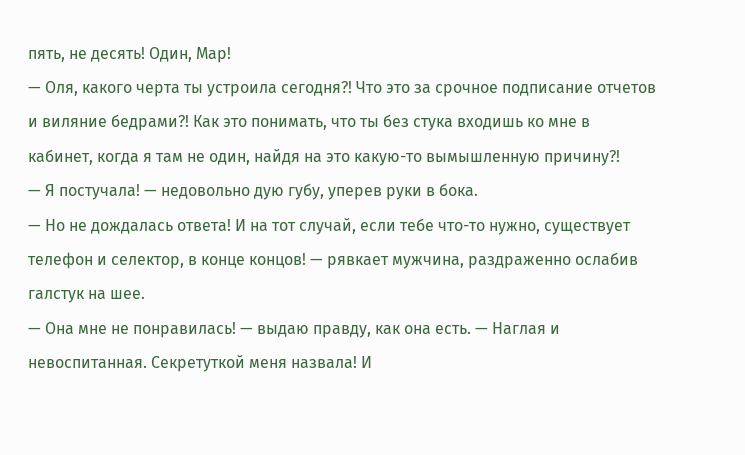пять, не десять! Один, Мар!
— Оля, какого черта ты устроила сегодня?! Что это за срочное подписание отчетов и виляние бедрами?! Как это понимать, что ты без стука входишь ко мне в кабинет, когда я там не один, найдя на это какую-то вымышленную причину?!
— Я постучала! — недовольно дую губу, уперев руки в бока.
— Но не дождалась ответа! И на тот случай, если тебе что-то нужно, существует телефон и селектор, в конце концов! — рявкает мужчина, раздраженно ослабив галстук на шее.
— Она мне не понравилась! — выдаю правду, как она есть. — Наглая и невоспитанная. Секретуткой меня назвала! И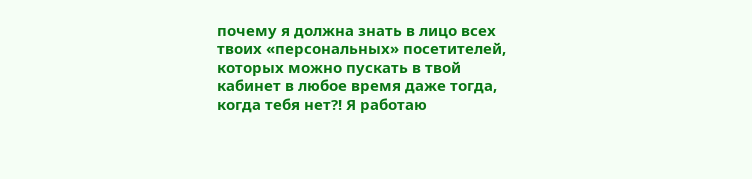почему я должна знать в лицо всех твоих «персональных» посетителей, которых можно пускать в твой кабинет в любое время даже тогда, когда тебя нет?! Я работаю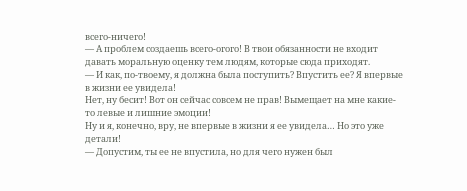всего-ничего!
— А проблем создаешь всего-огого! В твои обязанности не входит давать моральную оценку тем людям, которые сюда приходят.
— И как, по-твоему, я должна была поступить? Впустить ее? Я впервые в жизни ее увидела!
Нет, ну бесит! Вот он сейчас совсем не прав! Вымещает на мне какие-то левые и лишние эмоции!
Ну и я, конечно, вру, не впервые в жизни я ее увидела… Но это уже детали!
— Допустим, ты ее не впустила, но для чего нужен был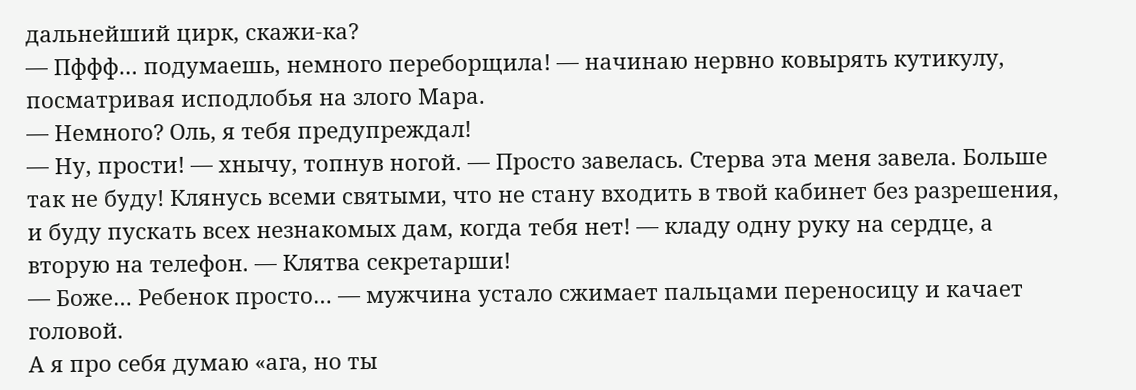дальнейший цирк, скажи-ка?
— Пффф… подумаешь, немного переборщила! — начинаю нервно ковырять кутикулу, посматривая исподлобья на злого Мара.
— Немного? Оль, я тебя предупреждал!
— Ну, прости! — хнычу, топнув ногой. — Просто завелась. Стерва эта меня завела. Больше так не буду! Клянусь всеми святыми, что не стану входить в твой кабинет без разрешения, и буду пускать всех незнакомых дам, когда тебя нет! — кладу одну руку на сердце, а вторую на телефон. — Клятва секретарши!
— Боже… Ребенок просто… — мужчина устало сжимает пальцами переносицу и качает головой.
А я про себя думаю «ага, но ты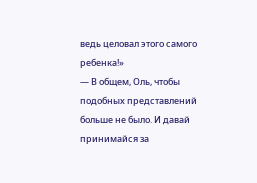ведь целовал этого самого ребенка!»
— В общем, Оль, чтобы подобных представлений больше не было. И давай принимайся за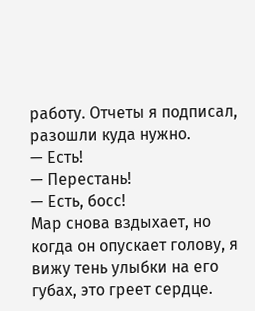работу. Отчеты я подписал, разошли куда нужно.
— Есть!
— Перестань!
— Есть, босс!
Мар снова вздыхает, но когда он опускает голову, я вижу тень улыбки на его губах, это греет сердце.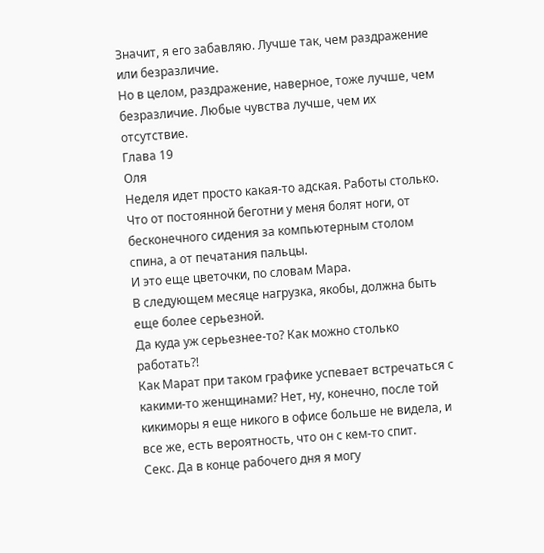Значит, я его забавляю. Лучше так, чем раздражение или безразличие.
Но в целом, раздражение, наверное, тоже лучше, чем безразличие. Любые чувства лучше, чем их отсутствие.
Глава 19
Оля
Неделя идет просто какая-то адская. Работы столько. Что от постоянной беготни у меня болят ноги, от бесконечного сидения за компьютерным столом спина, а от печатания пальцы.
И это еще цветочки, по словам Мара.
В следующем месяце нагрузка, якобы, должна быть еще более серьезной.
Да куда уж серьезнее-то? Как можно столько работать?!
Как Марат при таком графике успевает встречаться с какими-то женщинами? Нет, ну, конечно, после той кикиморы я еще никого в офисе больше не видела, и все же, есть вероятность, что он с кем-то спит.
Секс. Да в конце рабочего дня я могу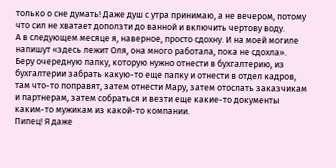только о сне думать! Даже душ с утра принимаю, а не вечером, потому что сил не хватает доползти до ванной и включить чертову воду.
А в следующем месяце я, наверное, просто сдохну. И на моей могиле напишут «здесь лежит Оля, она много работала, пока не сдохла».
Беру очередную папку, которую нужно отнести в бухгалтерию, из бухгалтерии забрать какую-то еще папку и отнести в отдел кадров, там что-то поправят, затем отнести Мару, затем отослать заказчикам и партнерам, затем собраться и везти еще какие-то документы каким-то мужикам из какой-то компании.
Пипец! Я даже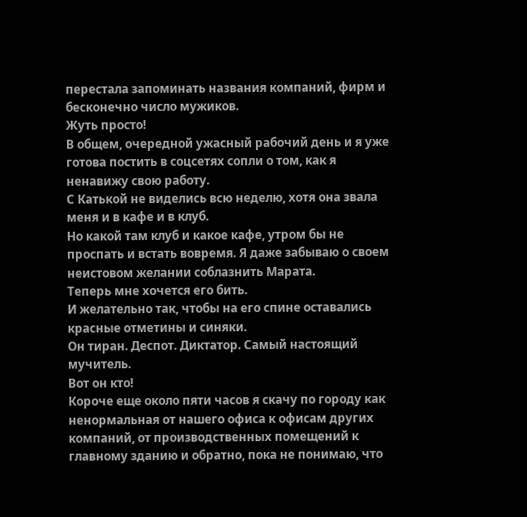перестала запоминать названия компаний, фирм и бесконечно число мужиков.
Жуть просто!
В общем, очередной ужасный рабочий день и я уже готова постить в соцсетях сопли о том, как я ненавижу свою работу.
С Катькой не виделись всю неделю, хотя она звала меня и в кафе и в клуб.
Но какой там клуб и какое кафе, утром бы не проспать и встать вовремя. Я даже забываю о своем неистовом желании соблазнить Марата.
Теперь мне хочется его бить.
И желательно так, чтобы на его спине оставались красные отметины и синяки.
Он тиран. Деспот. Диктатор. Самый настоящий мучитель.
Вот он кто!
Короче еще около пяти часов я скачу по городу как ненормальная от нашего офиса к офисам других компаний, от производственных помещений к главному зданию и обратно, пока не понимаю, что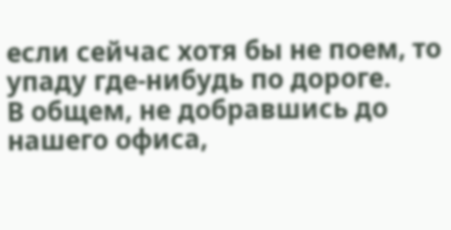если сейчас хотя бы не поем, то упаду где-нибудь по дороге.
В общем, не добравшись до нашего офиса,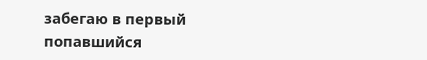забегаю в первый попавшийся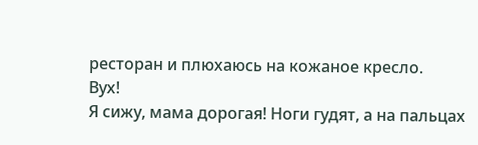ресторан и плюхаюсь на кожаное кресло.
Вух!
Я сижу, мама дорогая! Ноги гудят, а на пальцах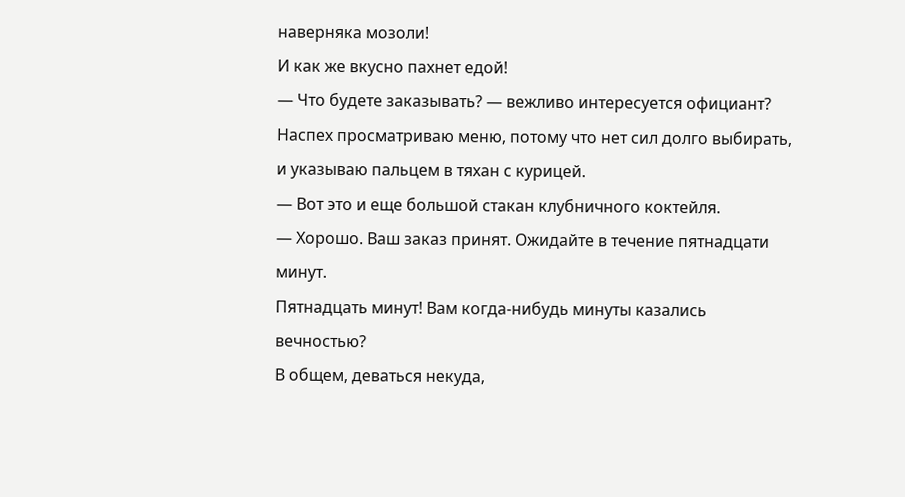наверняка мозоли!
И как же вкусно пахнет едой!
— Что будете заказывать? — вежливо интересуется официант?
Наспех просматриваю меню, потому что нет сил долго выбирать, и указываю пальцем в тяхан с курицей.
— Вот это и еще большой стакан клубничного коктейля.
— Хорошо. Ваш заказ принят. Ожидайте в течение пятнадцати минут.
Пятнадцать минут! Вам когда-нибудь минуты казались вечностью?
В общем, деваться некуда,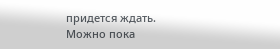придется ждать.
Можно пока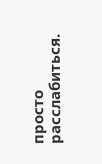просто расслабиться.